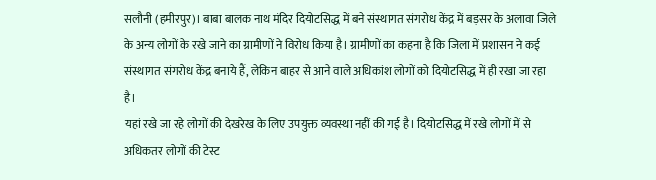सलौनी (हमीरपुर)। बाबा बालक नाथ मंदिर दियोटसिद्ध में बने संस्थागत संगरोध केंद्र में बड़सर के अलावा जिले के अन्य लोगों के रखे जाने का ग्रामीणों ने विरोध किया है। ग्रामीणों का कहना है कि जिला में प्रशासन ने कई संस्थागत संगरोध केंद्र बनाये हैं, लेकिन बाहर से आने वाले अधिकांश लोगों को दियोटसिद्ध में ही रखा जा रहा है।
यहां रखे जा रहे लोगों की देखरेख के लिए उपयुक्त व्यवस्था नहीं की गई है। दियोटसिद्ध में रखे लोगों में से अधिकतर लोगों की टेस्ट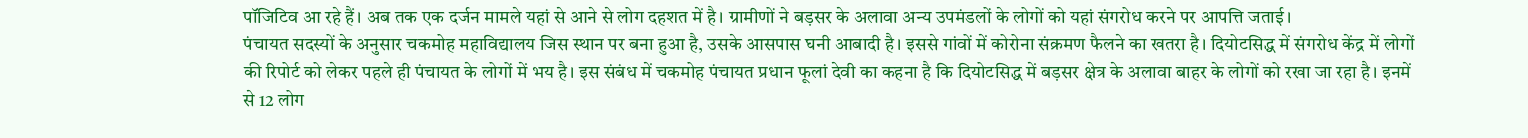पॉजिटिव आ रहे हैं। अब तक एक दर्जन मामले यहां से आने से लोग दहशत में है। ग्रामीणों ने बड़सर के अलावा अन्य उपमंडलों के लोगों को यहां संगरोध करने पर आपत्ति जताई।
पंचायत सदस्यों के अनुसार चकमोह महाविद्यालय जिस स्थान पर बना हुआ है, उसके आसपास घनी आबादी है। इससे गांवों में कोरोना संक्रमण फैलने का खतरा है। दियोटसिद्ध में संगरोध केंद्र में लोगों की रिपोर्ट को लेकर पहले ही पंचायत के लोगों में भय है। इस संबंध में चकमोह पंचायत प्रधान फूलां देवी का कहना है कि दियोटसिद्ध में बड़सर क्षेत्र के अलावा बाहर के लोगों को रखा जा रहा है। इनमें से 12 लोग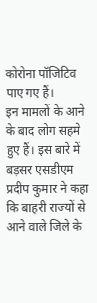कोरोना पॉजिटिव पाए गए हैं।
इन मामलों के आने के बाद लोग सहमे हुए हैं। इस बारे में बड़सर एसडीएम प्रदीप कुमार ने कहा कि बाहरी राज्यों से आने वाले जिले के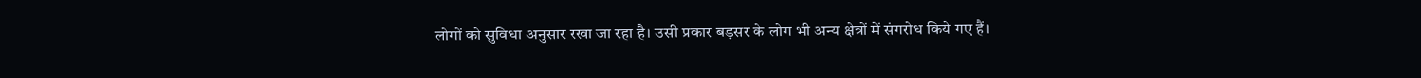लोगों को सुविधा अनुसार रखा जा रहा है। उसी प्रकार बड़सर के लोग भी अन्य क्षेत्रों में संगरोध किये गए हैं।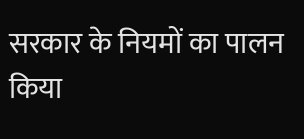सरकार के नियमों का पालन किया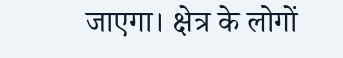जाएगा। क्षेत्र के लोगों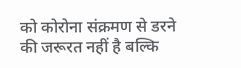को कोरोना संक्रमण से डरने की जरूरत नहीं है बल्कि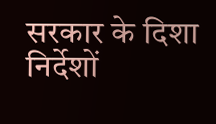सरकार के दिशा निर्देशों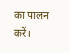का पालन करें।